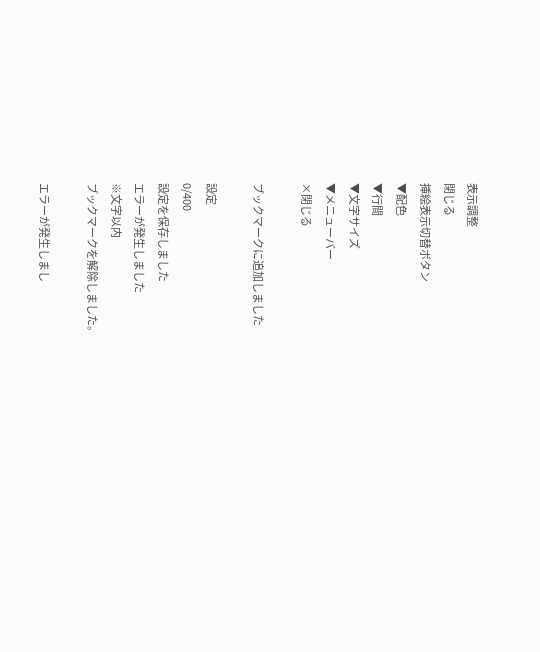表示調整
閉じる
挿絵表示切替ボタン
▼配色
▼行間
▼文字サイズ
▼メニューバー
×閉じる

ブックマークに追加しました

設定
0/400
設定を保存しました
エラーが発生しました
※文字以内
ブックマークを解除しました。

エラーが発生しまし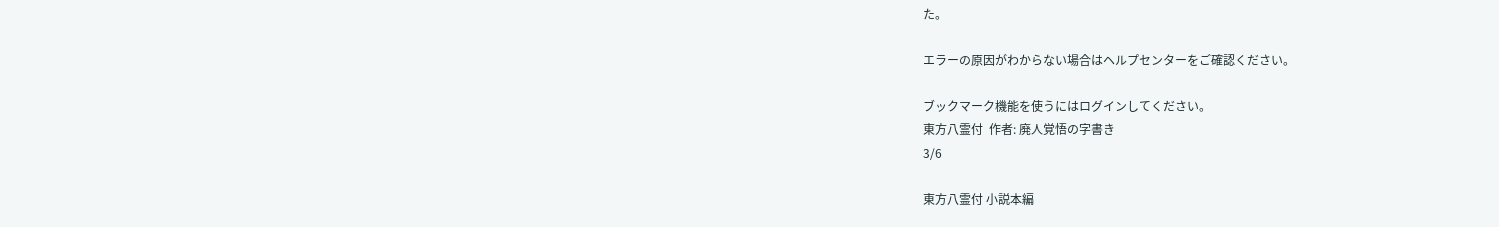た。

エラーの原因がわからない場合はヘルプセンターをご確認ください。

ブックマーク機能を使うにはログインしてください。
東方八霊付  作者: 廃人覚悟の字書き
3/6

東方八霊付 小説本編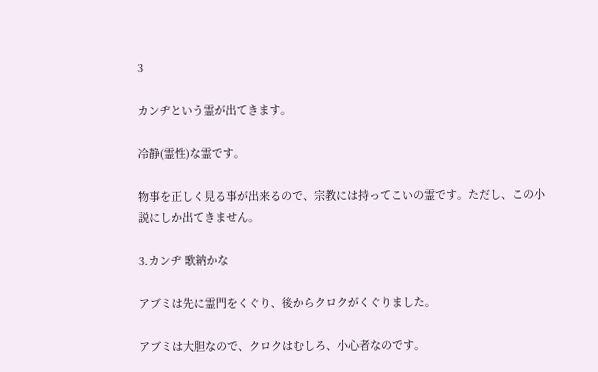3

カンヂという霊が出てきます。

冷静(霊性)な霊です。

物事を正しく見る事が出来るので、宗教には持ってこいの霊です。ただし、この小説にしか出てきません。

3.カンヂ 歌納かな

アブミは先に霊門をくぐり、後からクロクがくぐりました。

アブミは大胆なので、クロクはむしろ、小心者なのです。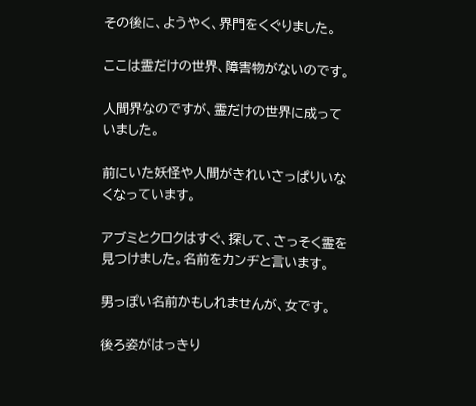その後に、ようやく、界門をくぐりました。

ここは霊だけの世界、障害物がないのです。

人間界なのですが、霊だけの世界に成っていました。

前にいた妖怪や人間がきれいさっぱりいなくなっています。

アブミとクロクはすぐ、探して、さっそく霊を見つけました。名前をカンヂと言います。

男っぽい名前かもしれませんが、女です。

後ろ姿がはっきり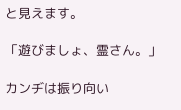と見えます。

「遊びましょ、霊さん。」

カンヂは振り向い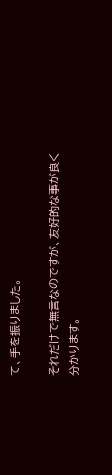て、手を振りました。

それだけで無言なのですが、友好的な事が良く分かります。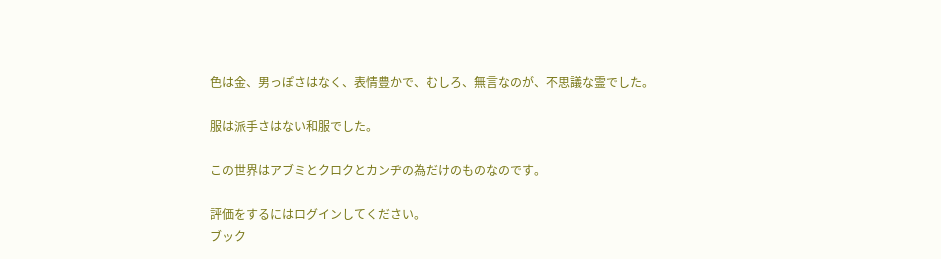色は金、男っぽさはなく、表情豊かで、むしろ、無言なのが、不思議な霊でした。

服は派手さはない和服でした。

この世界はアブミとクロクとカンヂの為だけのものなのです。

評価をするにはログインしてください。
ブック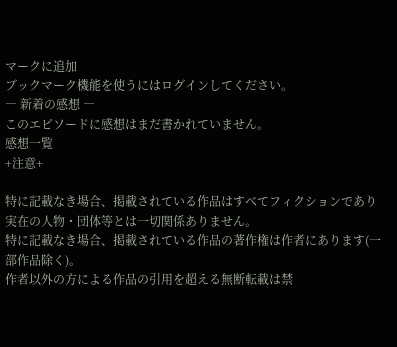マークに追加
ブックマーク機能を使うにはログインしてください。
― 新着の感想 ―
このエピソードに感想はまだ書かれていません。
感想一覧
+注意+

特に記載なき場合、掲載されている作品はすべてフィクションであり実在の人物・団体等とは一切関係ありません。
特に記載なき場合、掲載されている作品の著作権は作者にあります(一部作品除く)。
作者以外の方による作品の引用を超える無断転載は禁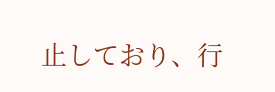止しており、行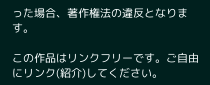った場合、著作権法の違反となります。

この作品はリンクフリーです。ご自由にリンク(紹介)してください。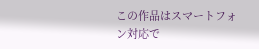この作品はスマートフォン対応で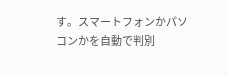す。スマートフォンかパソコンかを自動で判別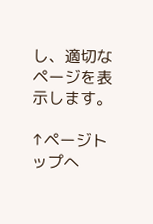し、適切なページを表示します。

↑ページトップへ